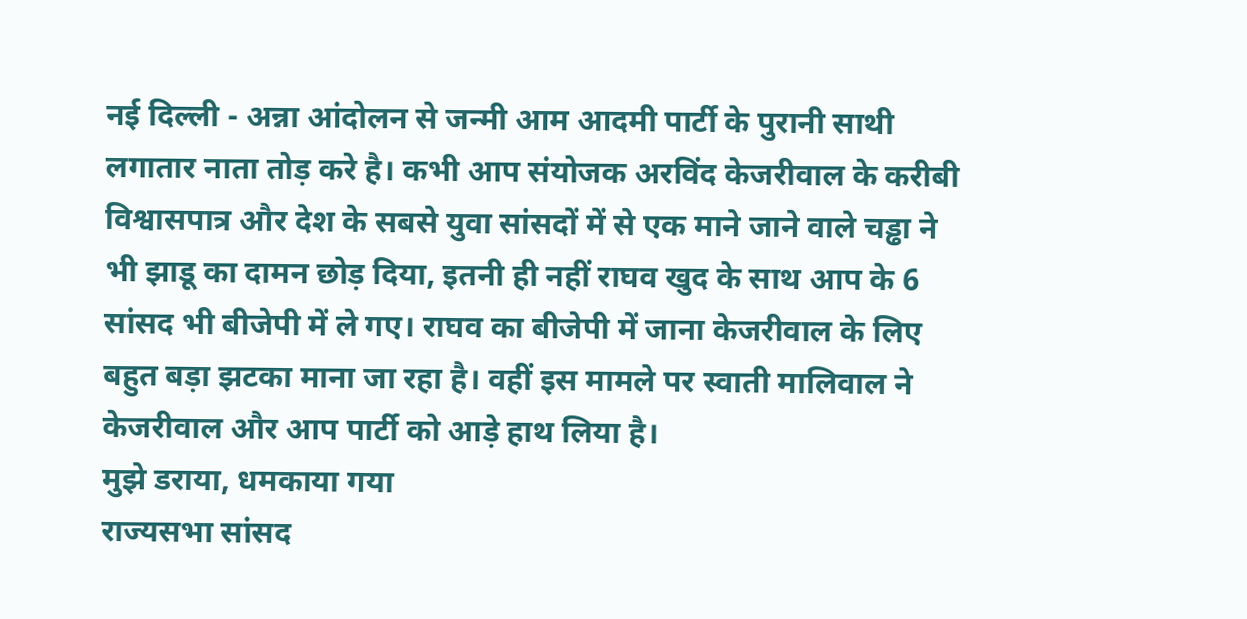नई दिल्ली - अन्ना आंदोलन से जन्मी आम आदमी पार्टी के पुरानी साथी लगातार नाता तोड़ करे है। कभी आप संयोजक अरविंद केजरीवाल के करीबी विश्वासपात्र और देश के सबसे युवा सांसदों में से एक माने जाने वाले चड्ढा ने भी झाडू का दामन छोड़ दिया, इतनी ही नहीं राघव खुद के साथ आप के 6 सांसद भी बीजेपी में ले गए। राघव का बीजेपी में जाना केजरीवाल के लिए बहुत बड़ा झटका माना जा रहा है। वहीं इस मामले पर स्वाती मालिवाल ने केजरीवाल और आप पार्टी को आड़े हाथ लिया है।
मुझे डराया, धमकाया गया
राज्यसभा सांसद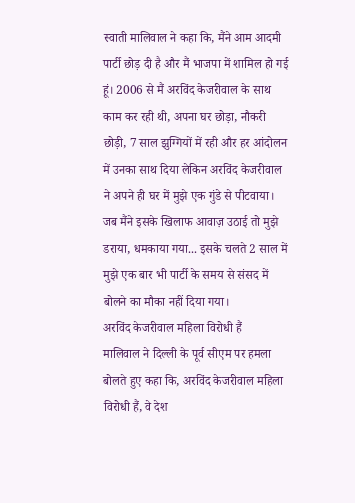स्वाती मालिवाल ने कहा कि, मैंने आम आदमी पार्टी छोड़ दी है और मैं भाजपा में शामिल हो गई हूं। 2006 से मैं अरविंद केजरीवाल के साथ काम कर रही थी, अपना घर छोड़ा, नौकरी छोड़ी, 7 साल झुग्गियों में रही और हर आंदोलन में उनका साथ दिया लेकिन अरविंद केजरीवाल ने अपने ही घर में मुझे एक गुंडे से पीटवाया। जब मैंने इसके खिलाफ आवाज़ उठाई तो मुझे डराया, धमकाया गया... इसके चलते 2 साल में मुझे एक बार भी पार्टी के समय से संसद में बोलने का मौका नहीं दिया गया।
अरविंद केजरीवाल महिला विरोधी हैं
मालिवाल ने दिल्ली के पूर्व सीएम पर हमला बोलते हुए कहा कि, अरविंद केजरीवाल महिला विरोधी हैं, वे देश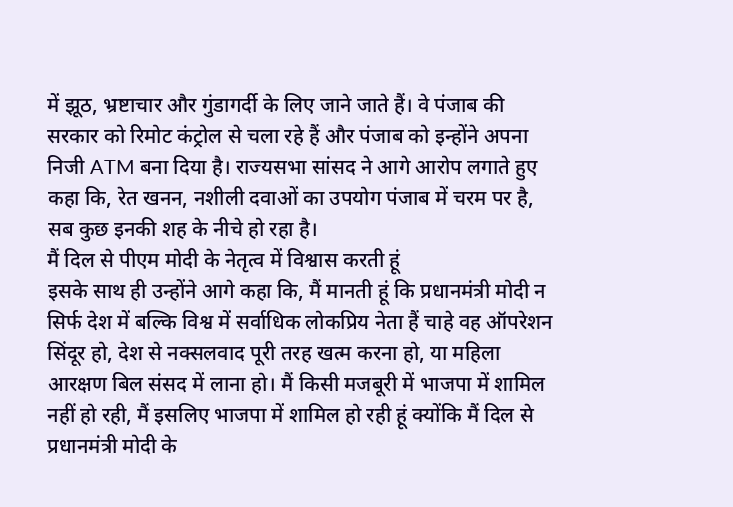में झूठ, भ्रष्टाचार और गुंडागर्दी के लिए जाने जाते हैं। वे पंजाब की सरकार को रिमोट कंट्रोल से चला रहे हैं और पंजाब को इन्होंने अपना निजी ATM बना दिया है। राज्यसभा सांसद ने आगे आरोप लगाते हुए कहा कि, रेत खनन, नशीली दवाओं का उपयोग पंजाब में चरम पर है, सब कुछ इनकी शह के नीचे हो रहा है।
मैं दिल से पीएम मोदी के नेतृत्व में विश्वास करती हूं
इसके साथ ही उन्होंने आगे कहा कि, मैं मानती हूं कि प्रधानमंत्री मोदी न सिर्फ देश में बल्कि विश्व में सर्वाधिक लोकप्रिय नेता हैं चाहे वह ऑपरेशन सिंदूर हो, देश से नक्सलवाद पूरी तरह खत्म करना हो, या महिला आरक्षण बिल संसद में लाना हो। मैं किसी मजबूरी में भाजपा में शामिल नहीं हो रही, मैं इसलिए भाजपा में शामिल हो रही हूं क्योंकि मैं दिल से प्रधानमंत्री मोदी के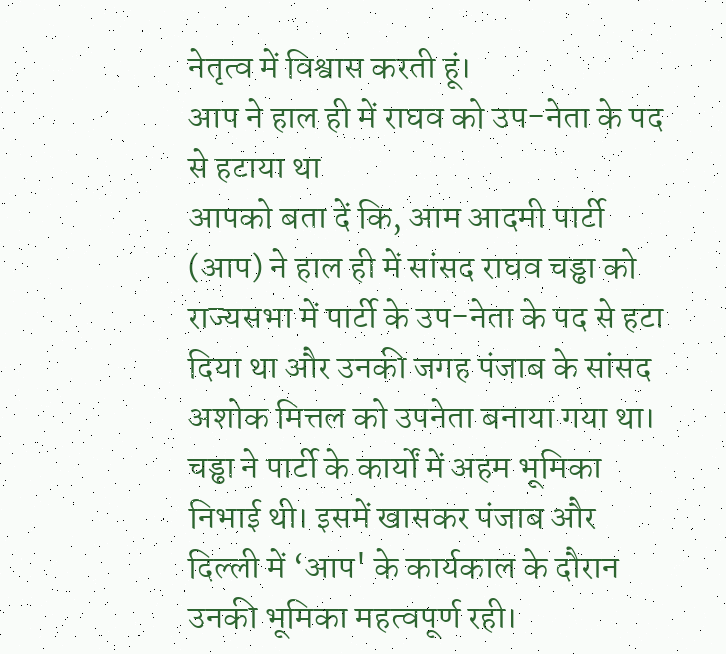नेतृत्व में विश्वास करती हूं।
आप ने हाल ही में राघव को उप-नेता के पद से हटाया था
आपको बता दें कि, आम आदमी पार्टी (आप) ने हाल ही में सांसद राघव चड्ढा को राज्यसभा में पार्टी के उप-नेता के पद से हटा दिया था और उनकी जगह पंजाब के सांसद अशोक मित्तल को उपनेता बनाया गया था। चड्ढा ने पार्टी के कार्यों में अहम भूमिका निभाई थी। इसमें खासकर पंजाब और दिल्ली में ‘आप' के कार्यकाल के दौरान उनकी भूमिका महत्वपूर्ण रही।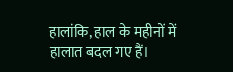हालांकि, हाल के महीनों में हालात बदल गए हैं।